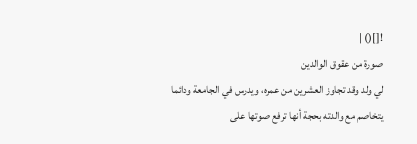![]() |
صورة من عقوق الوالدين
لي ولد وقد تجاوز العشرين من عمره، ويدرس في الجامعة ودائما يتخاصم مع والدته بحجة أنها ترفع صوتها على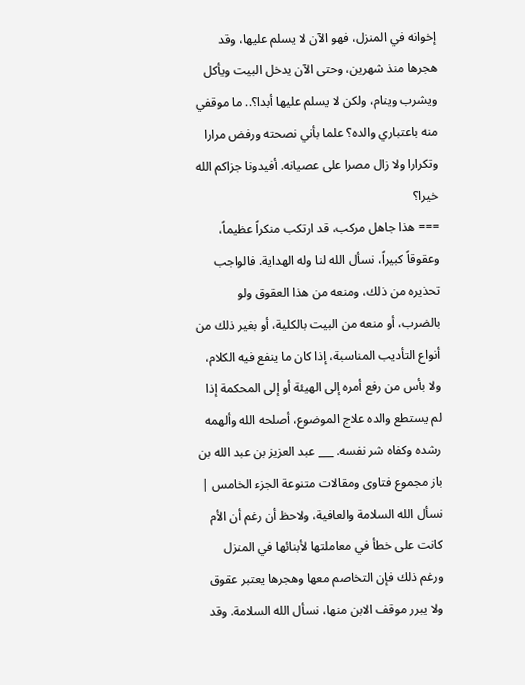إخوانه في المنزل، فهو الآن لا يسلم عليها، وقد هجرها منذ شهرين، وحتى الآن يدخل البيت ويأكل ويشرب وينام، ولكن لا يسلم عليها أبدا؟.. ما موقفي منه باعتباري والده؟ علما بأني نصحته ورفض مرارا وتكرارا ولا زال مصرا على عصيانه. أفيدونا جزاكم الله خيرا؟
=== هذا جاهل مركب، قد ارتكب منكراً عظيماً، وعقوقاً كبيراً، نسأل الله لنا وله الهداية. فالواجب تحذيره من ذلك، ومنعه من هذا العقوق ولو بالضرب، أو منعه من البيت بالكلية، أو بغير ذلك من أنواع التأديب المناسبة، إذا كان ما ينفع فيه الكلام، ولا بأس من رفع أمره إلى الهيئة أو إلى المحكمة إذا لم يستطع والده علاج الموضوع، أصلحه الله وألهمه رشده وكفاه شر نفسه. ___ عبد العزيز بن عبد الله بن باز مجموع فتاوى ومقالات متنوعة الجزء الخامس |
نسأل الله السلامة والعافية، ولاحظ أن رغم أن الأم كانت على خطأ في معاملتها لأبنائها في المنزل ورغم ذلك فإن التخاصم معها وهجرها يعتبر عقوق ولا يبرر موقف الابن منها، نسأل الله السلامة. وقد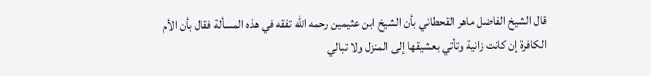قال الشيخ الفاضل ماهر القحطاني بأن الشيخ ابن عثيمين رحمه الله تفقه في هذه المسألة فقال بأن الأم الكافرة إن كانت زانية وتأتي بعشيقها إلى المنزل ولا تبالي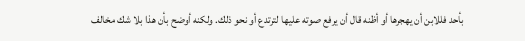بأحد فللابن أن يهجرها أو أظنه قال أن يرفع صوته عليها لترتدع أو نحو ذلك. ولكنه أوضح بأن هذا بلا شك مخالف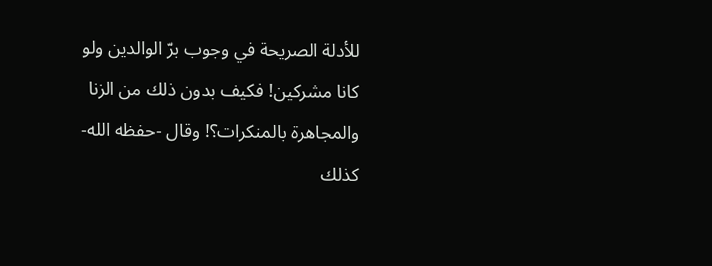للأدلة الصريحة في وجوب برّ الوالدين ولو كانا مشركين! فكيف بدون ذلك من الزنا والمجاهرة بالمنكرات؟! وقال -حفظه الله- كذلك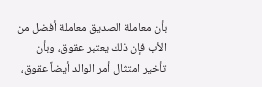بأن معاملة الصديق معاملة أفضل من الأب فإن ذلك يعتبر عقوق، وبأن تأخير امتثال أمر الوالد أيضاً عقوق،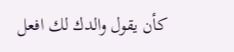كأن يقول والدك لك افعل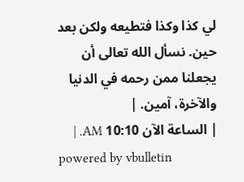لي كذا وكذا فتطيعه ولكن بعد حين. نسأل الله تعالى أن يجعلنا ممن رحمه في الدنيا والآخرة، آمين. |
| الساعة الآن 10:10 AM. |
powered by vbulletin